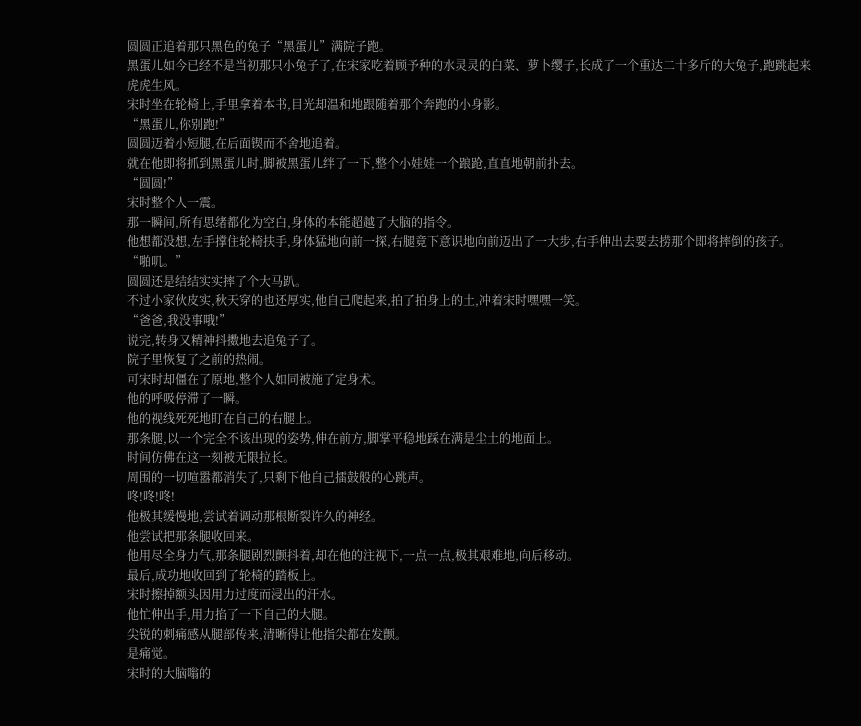圆圆正追着那只黑色的兔子“黑蛋儿”满院子跑。
黑蛋儿如今已经不是当初那只小兔子了,在宋家吃着顾予种的水灵灵的白菜、萝卜缨子,长成了一个重达二十多斤的大兔子,跑跳起来虎虎生风。
宋时坐在轮椅上,手里拿着本书,目光却温和地跟随着那个奔跑的小身影。
“黑蛋儿,你别跑!”
圆圆迈着小短腿,在后面锲而不舍地追着。
就在他即将抓到黑蛋儿时,脚被黑蛋儿绊了一下,整个小娃娃一个踉跄,直直地朝前扑去。
“圆圆!”
宋时整个人一震。
那一瞬间,所有思绪都化为空白,身体的本能超越了大脑的指令。
他想都没想,左手撑住轮椅扶手,身体猛地向前一探,右腿竟下意识地向前迈出了一大步,右手伸出去要去捞那个即将摔倒的孩子。
“啪叽。”
圆圆还是结结实实摔了个大马趴。
不过小家伙皮实,秋天穿的也还厚实,他自己爬起来,拍了拍身上的土,冲着宋时嘿嘿一笑。
“爸爸,我没事哦!”
说完,转身又精神抖擞地去追兔子了。
院子里恢复了之前的热闹。
可宋时却僵在了原地,整个人如同被施了定身术。
他的呼吸停滞了一瞬。
他的视线死死地盯在自己的右腿上。
那条腿,以一个完全不该出现的姿势,伸在前方,脚掌平稳地踩在满是尘土的地面上。
时间仿佛在这一刻被无限拉长。
周围的一切喧嚣都消失了,只剩下他自己擂鼓般的心跳声。
咚!咚!咚!
他极其缓慢地,尝试着调动那根断裂许久的神经。
他尝试把那条腿收回来。
他用尽全身力气,那条腿剧烈颤抖着,却在他的注视下,一点一点,极其艰难地,向后移动。
最后,成功地收回到了轮椅的踏板上。
宋时擦掉额头因用力过度而浸出的汗水。
他忙伸出手,用力掐了一下自己的大腿。
尖锐的刺痛感从腿部传来,清晰得让他指尖都在发颤。
是痛觉。
宋时的大脑嗡的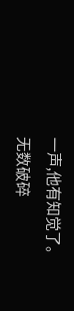一声,他有知觉了。
无数破碎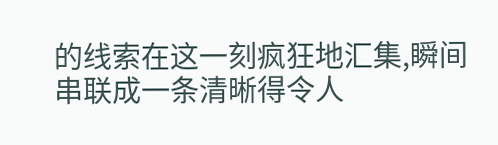的线索在这一刻疯狂地汇集,瞬间串联成一条清晰得令人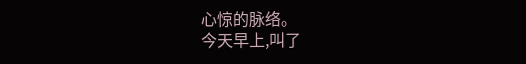心惊的脉络。
今天早上,叫了